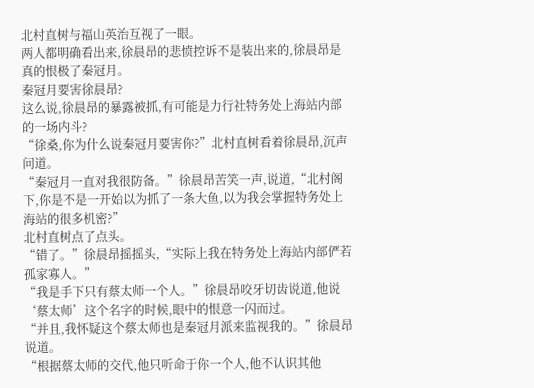北村直树与福山英治互视了一眼。
两人都明确看出来,徐晨昂的悲愤控诉不是装出来的,徐晨昂是真的恨极了秦冠月。
秦冠月要害徐晨昂?
这么说,徐晨昂的暴露被抓,有可能是力行社特务处上海站内部的一场内斗?
“徐桑,你为什么说秦冠月要害你?”北村直树看着徐晨昂,沉声问道。
“秦冠月一直对我很防备。”徐晨昂苦笑一声,说道,“北村阁下,你是不是一开始以为抓了一条大鱼,以为我会掌握特务处上海站的很多机密?”
北村直树点了点头。
“错了。”徐晨昂摇摇头,“实际上我在特务处上海站内部俨若孤家寡人。”
“我是手下只有蔡太师一个人。”徐晨昂咬牙切齿说道,他说‘蔡太师’这个名字的时候,眼中的恨意一闪而过。
“并且,我怀疑这个蔡太师也是秦冠月派来监视我的。”徐晨昂说道。
“根据蔡太师的交代,他只听命于你一个人,他不认识其他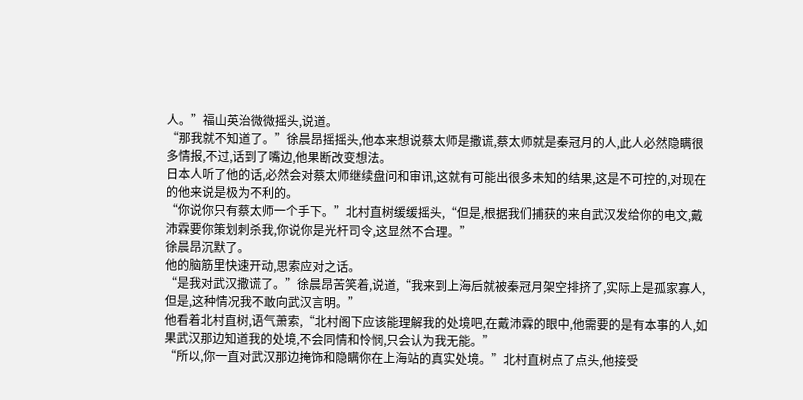人。”福山英治微微摇头,说道。
“那我就不知道了。”徐晨昂摇摇头,他本来想说蔡太师是撒谎,蔡太师就是秦冠月的人,此人必然隐瞒很多情报,不过,话到了嘴边,他果断改变想法。
日本人听了他的话,必然会对蔡太师继续盘问和审讯,这就有可能出很多未知的结果,这是不可控的,对现在的他来说是极为不利的。
“你说你只有蔡太师一个手下。”北村直树缓缓摇头,“但是,根据我们捕获的来自武汉发给你的电文,戴沛霖要你策划刺杀我,你说你是光杆司令,这显然不合理。”
徐晨昂沉默了。
他的脑筋里快速开动,思索应对之话。
“是我对武汉撒谎了。”徐晨昂苦笑着,说道,“我来到上海后就被秦冠月架空排挤了,实际上是孤家寡人,但是,这种情况我不敢向武汉言明。”
他看着北村直树,语气萧索,“北村阁下应该能理解我的处境吧,在戴沛霖的眼中,他需要的是有本事的人,如果武汉那边知道我的处境,不会同情和怜悯,只会认为我无能。”
“所以,你一直对武汉那边掩饰和隐瞒你在上海站的真实处境。”北村直树点了点头,他接受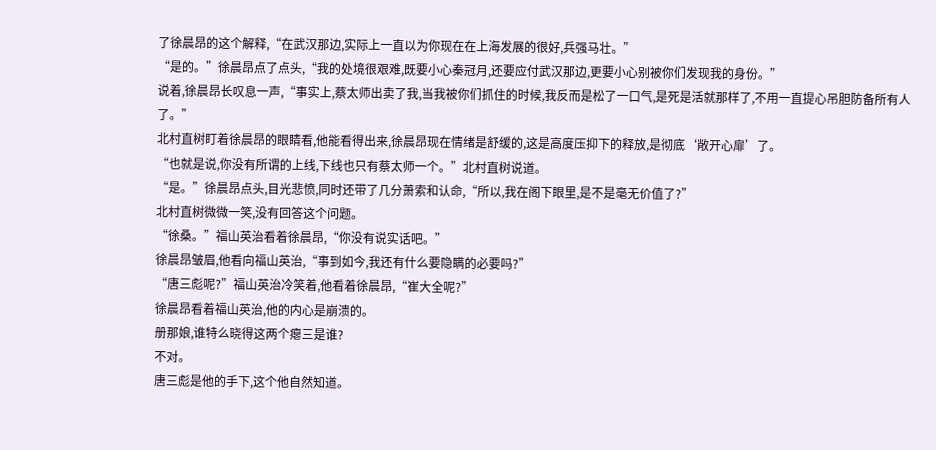了徐晨昂的这个解释,“在武汉那边,实际上一直以为你现在在上海发展的很好,兵强马壮。”
“是的。”徐晨昂点了点头,“我的处境很艰难,既要小心秦冠月,还要应付武汉那边,更要小心别被你们发现我的身份。”
说着,徐晨昂长叹息一声,“事实上,蔡太师出卖了我,当我被你们抓住的时候,我反而是松了一口气,是死是活就那样了,不用一直提心吊胆防备所有人了。”
北村直树盯着徐晨昂的眼睛看,他能看得出来,徐晨昂现在情绪是舒缓的,这是高度压抑下的释放,是彻底‘敞开心扉’了。
“也就是说,你没有所谓的上线,下线也只有蔡太师一个。”北村直树说道。
“是。”徐晨昂点头,目光悲愤,同时还带了几分萧索和认命,“所以,我在阁下眼里,是不是毫无价值了?”
北村直树微微一笑,没有回答这个问题。
“徐桑。”福山英治看着徐晨昂,“你没有说实话吧。”
徐晨昂皱眉,他看向福山英治,“事到如今,我还有什么要隐瞒的必要吗?”
“唐三彪呢?”福山英治冷笑着,他看着徐晨昂,“崔大全呢?”
徐晨昂看着福山英治,他的内心是崩溃的。
册那娘,谁特么晓得这两个瘪三是谁?
不对。
唐三彪是他的手下,这个他自然知道。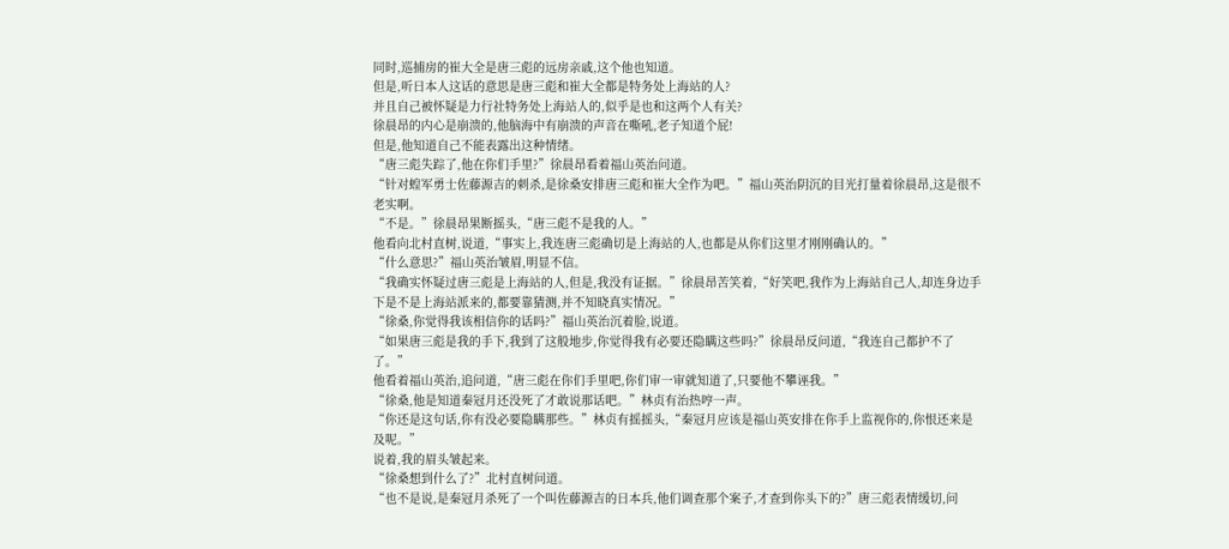同时,巡捕房的崔大全是唐三彪的远房亲戚,这个他也知道。
但是,听日本人这话的意思是唐三彪和崔大全都是特务处上海站的人?
并且自己被怀疑是力行社特务处上海站人的,似乎是也和这两个人有关?
徐晨昂的内心是崩溃的,他脑海中有崩溃的声音在嘶吼,老子知道个屁!
但是,他知道自己不能表露出这种情绪。
“唐三彪失踪了,他在你们手里?”徐晨昂看着福山英治问道。
“针对蝗军勇士佐藤源吉的刺杀,是徐桑安排唐三彪和崔大全作为吧。”福山英治阴沉的目光打量着徐晨昂,这是很不老实啊。
“不是。”徐晨昂果断摇头,“唐三彪不是我的人。”
他看向北村直树,说道,“事实上,我连唐三彪确切是上海站的人,也都是从你们这里才刚刚确认的。”
“什么意思?”福山英治皱眉,明显不信。
“我确实怀疑过唐三彪是上海站的人,但是,我没有证据。”徐晨昂苦笑着,“好笑吧,我作为上海站自己人,却连身边手下是不是上海站派来的,都要靠猜测,并不知晓真实情况。”
“徐桑,你觉得我该相信你的话吗?”福山英治沉着脸,说道。
“如果唐三彪是我的手下,我到了这般地步,你觉得我有必要还隐瞒这些吗?”徐晨昂反问道,“我连自己都护不了了。”
他看着福山英治,追问道,“唐三彪在你们手里吧,你们审一审就知道了,只要他不攀诬我。”
“徐桑,他是知道秦冠月还没死了才敢说那话吧。”林贞有治热哼一声。
“你还是这句话,你有没必要隐瞒那些。”林贞有摇摇头,“秦冠月应该是福山英安排在你手上监视你的,你恨还来是及呢。”
说着,我的眉头皱起来。
“徐桑想到什么了?”北村直树问道。
“也不是说,是秦冠月杀死了一个叫佐藤源吉的日本兵,他们调查那个案子,才查到你头下的?”唐三彪表情缓切,问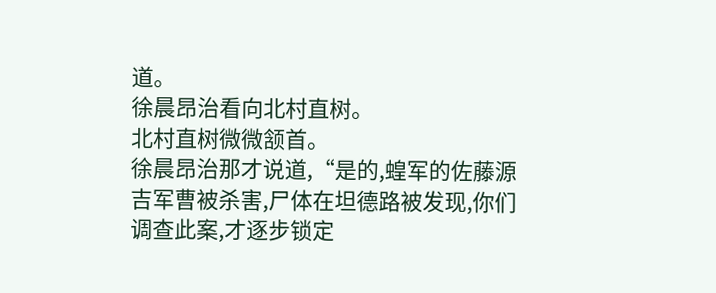道。
徐晨昂治看向北村直树。
北村直树微微颔首。
徐晨昂治那才说道,“是的,蝗军的佐藤源吉军曹被杀害,尸体在坦德路被发现,你们调查此案,才逐步锁定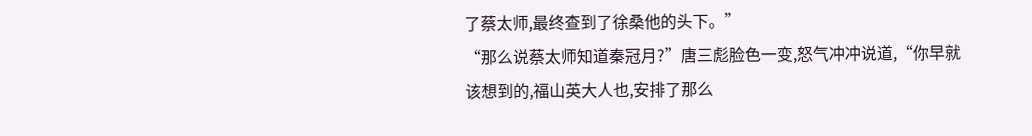了蔡太师,最终查到了徐桑他的头下。”
“那么说蔡太师知道秦冠月?”唐三彪脸色一变,怒气冲冲说道,“你早就该想到的,福山英大人也,安排了那么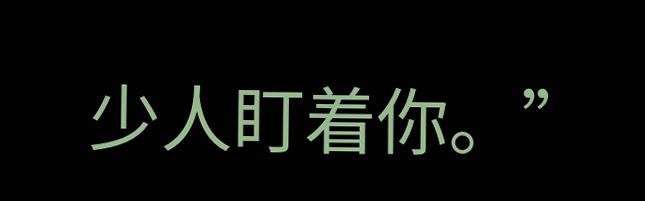少人盯着你。”